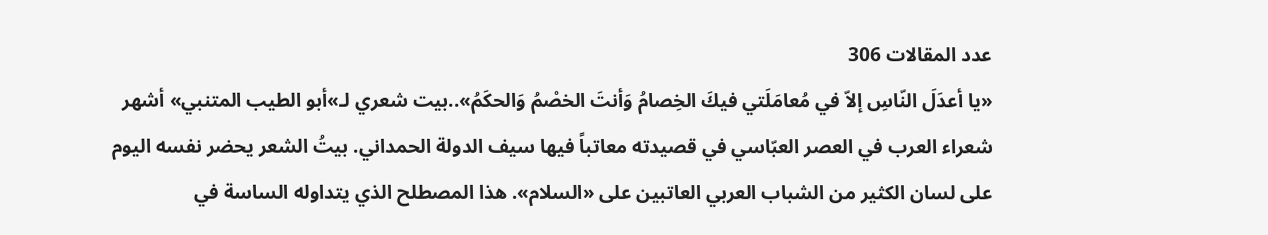عدد المقالات 306
«يا أعدَلَ النّاسِ إلاّ في مُعامَلَتي فيكَ الخِصامُ وَأنتَ الخصْمُ وَالحكَمُ»..بيت شعري لـ»أبو الطيب المتنبي» أشهر شعراء العرب في العصر العبّاسي في قصيدته معاتباً فيها سيف الدولة الحمداني. بيتُ الشعر يحضر نفسه اليوم على لسان الكثير من الشباب العربي العاتبين على «السلام». هذا المصطلح الذي يتداوله الساسة في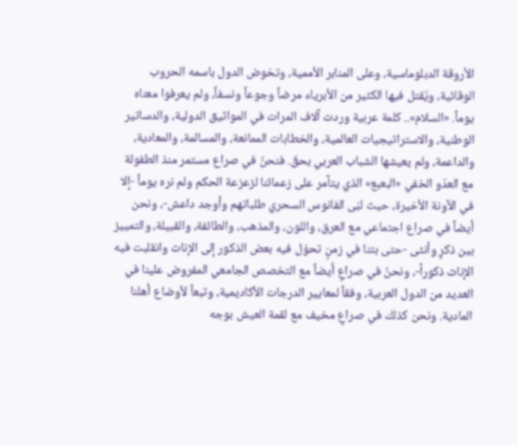الأروقة الدبلوماسية، وعلى المنابر الأممية، وتخوض الدول باسمه الحروب الوقائية، ويُقتل فيها الكثير من الأبرياء مرضاً وجوعاً ونسفاً، ولم يعرفوا معناه يوماً. «السلام».. كلمة عربية وردت آلاف المرات في المواثيق الدولية، والدساتير الوطنية، والاستراتيجيات العالمية، والخطابات الممانعة، والمسالمة، والمعادية، والداعمة، ولم يعيشها الشباب العربي بحقّ. فنحنُ في صراع مستمر منذ الطفولة مع العدّو الخفي «البعبع» الذي يتآمر على زعمائنا لزعزعة الحكم ولم نره يوماً -إلا في الآونة الأخيرة، حيث لبّى الفانوس السحري طلباتهم وأوجد داعش-، ونحن أيضاً في صراع اجتماعي مع العرق، واللون، والمذهب، والطائفة، والقبيلة، والتمييز بين ذكرٍ وأنثى -حتى بتنا في زمنٍ تحوّل فيه بعض الذكور إلى الإناث وانقلبت فيه الإناث ذكوراً-، ونحنُ في صراعٍ أيضاً مع التخصص الجامعي المفروض علينا في العديد من الدول العربية، وفقاً لمعايير الدرجات الأكاديمية، وتبعاً لأوضاع أهلنا المادية. ونحن كذلك في صراعٍ مخيف مع لقمة العيش بوجه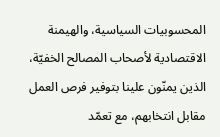المحسوبيات السياسية، والهيمنة الاقتصادية لأصحاب المصالح الخفيّة، الذين يمنّون علينا بتوفير فرص العمل مقابل انتخابهم، مع تعمّد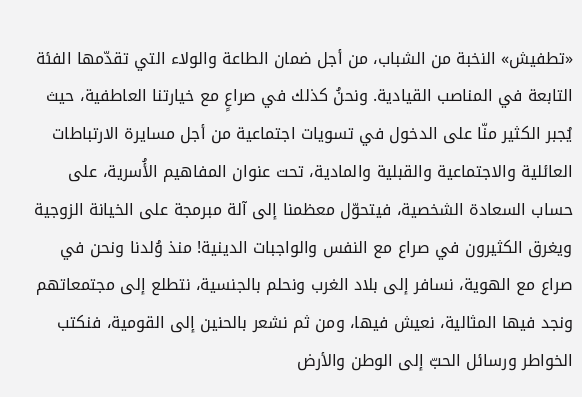«تطفيش» النخبة من الشباب، من أجل ضمان الطاعة والولاء التي تقدّمها الفئة التابعة في المناصب القيادية. ونحنُ كذلك في صراعٍ مع خيارتنا العاطفية، حيث يُجبر الكثير منّا على الدخول في تسويات اجتماعية من أجل مسايرة الارتباطات العائلية والاجتماعية والقبلية والمادية، تحت عنوان المفاهيم الأُسرية، على حساب السعادة الشخصية، فيتحوّل معظمنا إلى آلة مبرمجة على الخيانة الزوجية ويغرق الكثيرون في صراع مع النفس والواجبات الدينية! منذ وُلدنا ونحن في صراع مع الهوية، نسافر إلى بلاد الغرب ونحلم بالجنسية، نتطلع إلى مجتمعاتهم ونجد فيها المثالية، نعيش فيها، ومن ثم نشعر بالحنين إلى القومية، فنكتب الخواطر ورسائل الحبّ إلى الوطن والأرض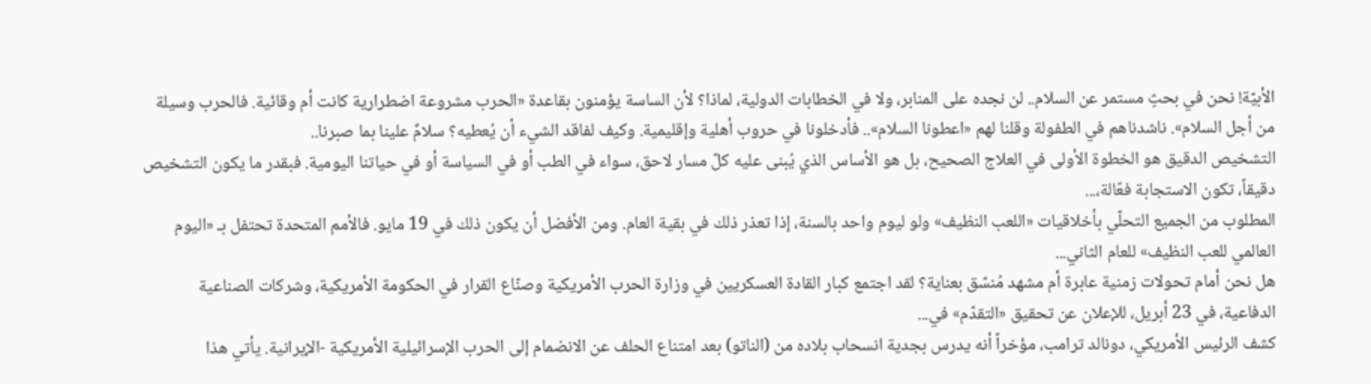الأبيّة! نحن في بحثٍ مستمر عن السلام.. لن نجده على المنابر، ولا في الخطابات الدولية، لماذا؟ لأن الساسة يؤمنون بقاعدة «الحرب مشروعة اضطرارية كانت أم وقائية. فالحرب وسيلة من أجل السلام». ناشدناهم في الطفولة وقلنا لهم «اعطونا السلام».. فأدخلونا في حروب أهلية وإقليمية. وكيف لفاقد الشيء أن يُعطيه؟ سلامٌ علينا بما صبرنا..
التشخيص الدقيق هو الخطوة الأولى في العلاج الصحيح، بل هو الأساس الذي يُبنى عليه كلّ مسار لاحق، سواء في الطب أو في السياسة أو في حياتنا اليومية. فبقدر ما يكون التشخيص دقيقاً، تكون الاستجابة فعّالة،...
المطلوب من الجميع التحلّي بأخلاقيات «اللعب النظيف» ولو ليوم واحد بالسنة، إذا تعذر ذلك في بقية العام. ومن الأفضل أن يكون ذلك في 19 مايو. فالأمم المتحدة تحتفل بـ «اليوم العالمي للعب النظيف» للعام الثاني...
هل نحن أمام تحولات زمنية عابرة أم مشهد مُنسّق بعناية؟ لقد اجتمع كبار القادة العسكريين في وزارة الحرب الأمريكية وصنّاع القرار في الحكومة الأمريكية، وشركات الصناعية الدفاعية، في 23 أبريل، للإعلان عن تحقيق «التقدّم» في...
كشف الرئيس الأمريكي، دونالد ترامب، مؤخراً أنه يدرس بجدية انسحاب بلاده من (الناتو) بعد امتناع الحلف عن الانضمام إلى الحرب الإسرائيلية الأمريكية -الإيرانية. يأتي هذا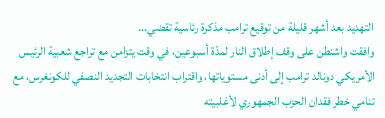التهديد بعد أشهر قليلة من توقيع ترامب مذكرة رئاسية تقضي...
وافقت واشنطن على وقف إطلاق النار لمدّة أسبوعين، في وقت يتزامن مع تراجع شعبية الرئيس الأمريكي دونالد ترامب إلى أدنى مستوياتها، واقتراب انتخابات التجديد النصفي للكونغرس، مع تنامي خطر فقدان الحزب الجمهوري لأغلبيته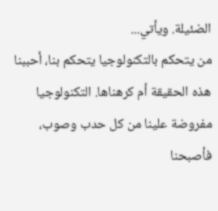الضئيلة. ويأتي...
من يتحكم بالتكنولوجيا يتحكم بنا، أحببنا هذه الحقيقة أم كرهناها. التكنولوجيا مفروضة علينا من كل حدب وصوب، فأصبحنا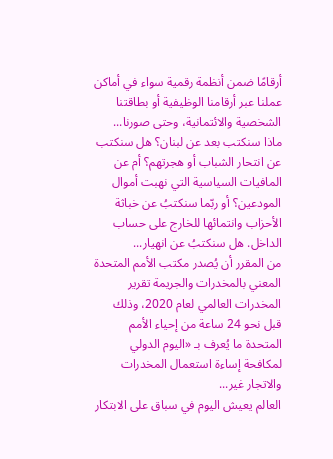أرقامًا ضمن أنظمة رقمية سواء في أماكن عملنا عبر أرقامنا الوظيفية أو بطاقتنا الشخصية والائتمانية، وحتى صورنا...
ماذا سنكتب بعد عن لبنان؟ هل سنكتب عن انتحار الشباب أو هجرتهم؟ أم عن المافيات السياسية التي نهبت أموال المودعين؟ أو ربّما سنكتبُ عن خباثة الأحزاب وانتمائها للخارج على حساب الداخل. هل سنكتبُ عن انهيار...
من المقرر أن يُصدر مكتب الأمم المتحدة المعني بالمخدرات والجريمة تقرير المخدرات العالمي لعام 2020، وذلك قبل نحو 24 ساعة من إحياء الأمم المتحدة ما يُعرف بـ «اليوم الدولي لمكافحة إساءة استعمال المخدرات والاتجار غير...
العالم يعيش اليوم في سباق على الابتكار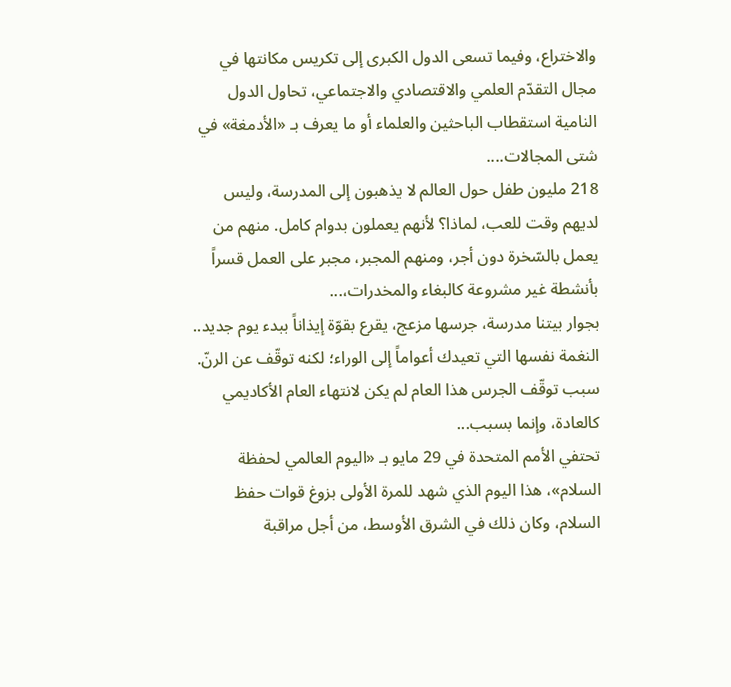والاختراع، وفيما تسعى الدول الكبرى إلى تكريس مكانتها في مجال التقدّم العلمي والاقتصادي والاجتماعي، تحاول الدول النامية استقطاب الباحثين والعلماء أو ما يعرف بـ «الأدمغة» في شتى المجالات....
218 مليون طفل حول العالم لا يذهبون إلى المدرسة، وليس لديهم وقت للعب، لماذا؟ لأنهم يعملون بدوام كامل. منهم من يعمل بالسّخرة دون أجر، ومنهم المجبر، مجبر على العمل قسراً بأنشطة غير مشروعة كالبغاء والمخدرات،...
بجوار بيتنا مدرسة، جرسها مزعج، يقرع بقوّة إيذاناً ببدء يوم جديد.. النغمة نفسها التي تعيدك أعواماً إلى الوراء؛ لكنه توقّف عن الرنّ. سبب توقّف الجرس هذا العام لم يكن لانتهاء العام الأكاديمي كالعادة، وإنما بسبب...
تحتفي الأمم المتحدة في 29 مايو بـ «اليوم العالمي لحفظة السلام»، هذا اليوم الذي شهد للمرة الأولى بزوغ قوات حفظ السلام، وكان ذلك في الشرق الأوسط، من أجل مراقبة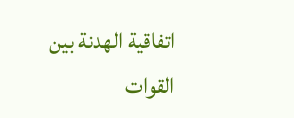اتفاقية الهدنة بين القوات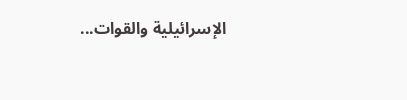الإسرائيلية والقوات...